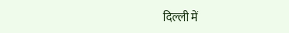दिल्ली में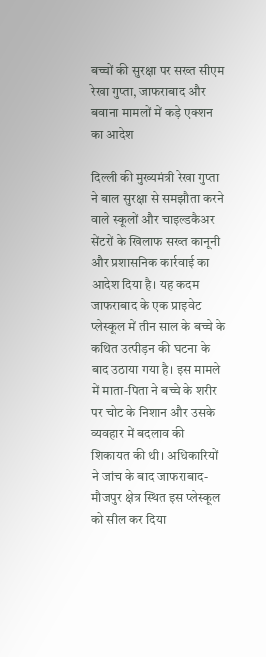बच्चों की सुरक्षा पर सख्त सीएम रेखा गुप्ता, जाफराबाद और बवाना मामलों में कड़े एक्शन का आदेश

दिल्ली की मुख्यमंत्री रेखा गुप्ता ने बाल सुरक्षा से समझौता करने वाले स्कूलों और चाइल्डकैअर सेंटरों के खिलाफ सख्त कानूनी और प्रशासनिक कार्रवाई का आदेश दिया है। यह कदम जाफराबाद के एक प्राइवेट प्लेस्कूल में तीन साल के बच्चे के कथित उत्पीड़न की घटना के बाद उठाया गया है। इस मामले में माता-पिता ने बच्चे के शरीर पर चोट के निशान और उसके व्यवहार में बदलाव की शिकायत की थी। अधिकारियों ने जांच के बाद जाफराबाद-मौजपुर क्षेत्र स्थित इस प्लेस्कूल को सील कर दिया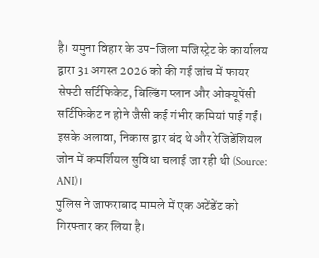है। यमुना विहार के उप-जिला मजिस्ट्रेट के कार्यालय द्वारा 31 अगस्त 2026 को की गई जांच में फायर सेफ्टी सर्टिफिकेट, बिल्डिंग प्लान और ओक्यूपेंसी सर्टिफिकेट न होने जैसी कई गंभीर कमियां पाई गईं। इसके अलावा, निकास द्वार बंद थे और रेजिडेंशियल जोन में कमर्शियल सुविधा चलाई जा रही थी (Source: ANI)।
पुलिस ने जाफराबाद मामले में एक अटेंडेंट को गिरफ्तार कर लिया है।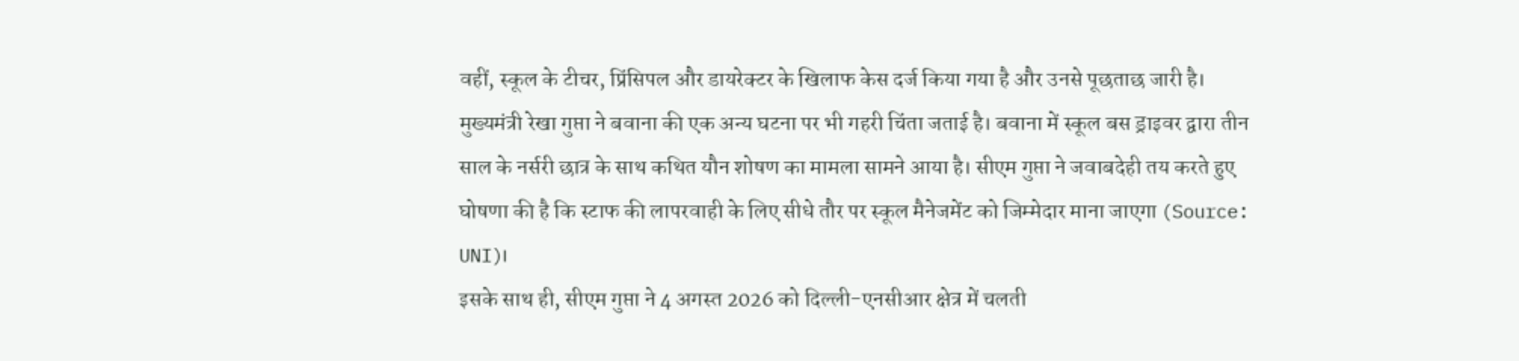वहीं, स्कूल के टीचर, प्रिंसिपल और डायरेक्टर के खिलाफ केस दर्ज किया गया है और उनसे पूछताछ जारी है। मुख्यमंत्री रेखा गुप्ता ने बवाना की एक अन्य घटना पर भी गहरी चिंता जताई है। बवाना में स्कूल बस ड्राइवर द्वारा तीन साल के नर्सरी छात्र के साथ कथित यौन शोषण का मामला सामने आया है। सीएम गुप्ता ने जवाबदेही तय करते हुए घोषणा की है कि स्टाफ की लापरवाही के लिए सीधे तौर पर स्कूल मैनेजमेंट को जिम्मेदार माना जाएगा (Source: UNI)।
इसके साथ ही, सीएम गुप्ता ने 4 अगस्त 2026 को दिल्ली-एनसीआर क्षेत्र में चलती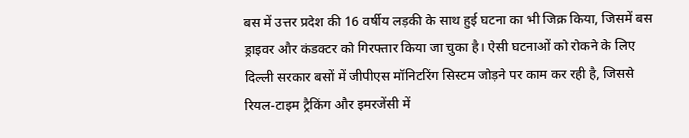बस में उत्तर प्रदेश की 16 वर्षीय लड़की के साथ हुई घटना का भी जिक्र किया, जिसमें बस ड्राइवर और कंडक्टर को गिरफ्तार किया जा चुका है। ऐसी घटनाओं को रोकने के लिए दिल्ली सरकार बसों में जीपीएस मॉनिटरिंग सिस्टम जोड़ने पर काम कर रही है, जिससे रियल-टाइम ट्रैकिंग और इमरजेंसी में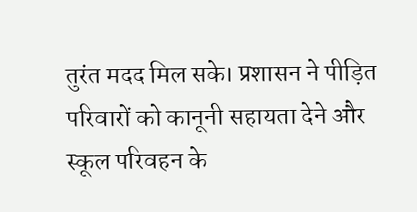तुरंत मदद मिल सके। प्रशासन ने पीड़ित परिवारों को कानूनी सहायता देने और स्कूल परिवहन के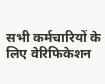सभी कर्मचारियों के लिए वेरिफिकेशन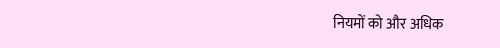नियमों को और अधिक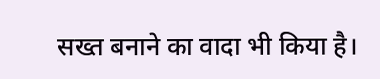सख्त बनाने का वादा भी किया है।